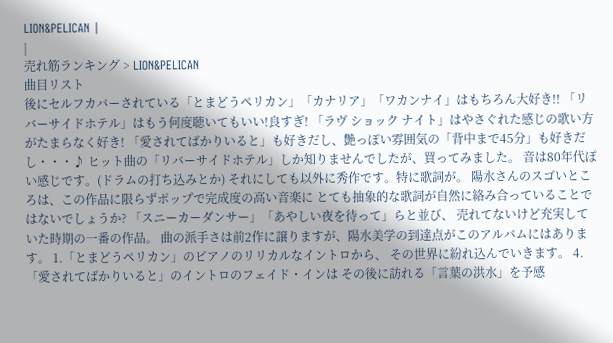LION&PELICAN |
|
売れ筋ランキング > LION&PELICAN
曲目リスト
後にセルフカバーされている「とまどうペリカン」「カナリア」「ワカンナイ」はもちろん大好き!! 「リバーサイドホテル」はもう何度聴いてもいい!良すぎ! 「ラヴ ショック ナイト」はやさぐれた感じの歌い方がたまらなく好き! 「愛されてばかりいると」も好きだし、艶っぽい雰囲気の「背中まで45分」も好きだし・・・♪ ヒット曲の「リバーサイドホテル」しか知りませんでしたが、買ってみました。 音は80年代ぽい感じです。(ドラムの打ち込みとか) それにしても以外に秀作です。特に歌詞が。 陽水さんのスゴいところは、この作品に限らずポップで完成度の高い音楽に とても抽象的な歌詞が自然に絡み合っていることではないでしょうか? 「スニーカーダンサー」「あやしい夜を待って」らと並び、 売れてないけど充実していた時期の一番の作品。 曲の派手さは前2作に譲りますが、陽水美学の到達点がこのアルバムにはあります。 1.「とまどうペリカン」のピアノのリリカルなイントロから、 その世界に紛れ込んでいきます。 4.「愛されてばかりいると」のイントロのフェイド・インは その後に訪れる「言葉の洪水」を予感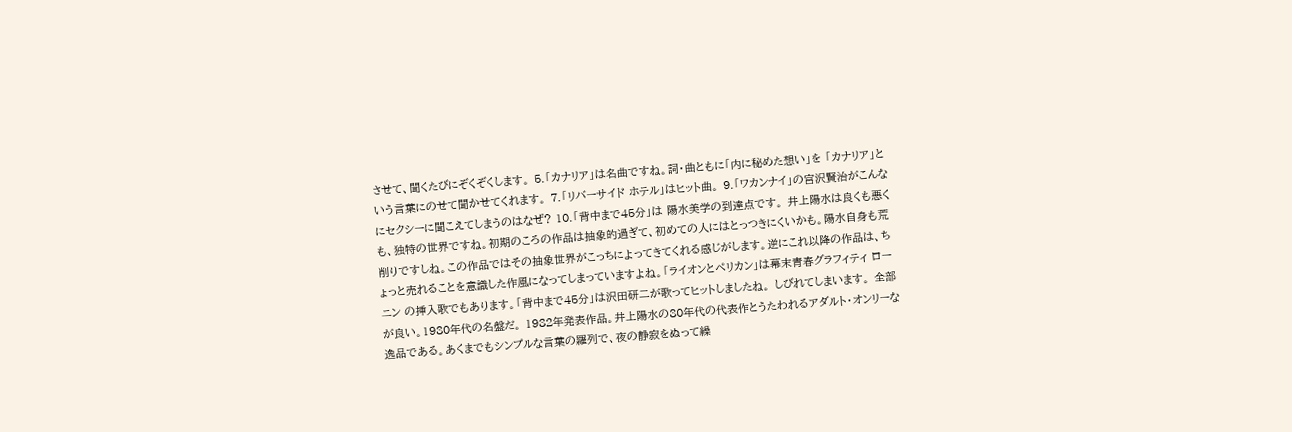させて、聞くたびにぞくぞくします。 5.「カナリア」は名曲ですね。詞・曲ともに「内に秘めた想い」を 「カナリア」という言葉にのせて聞かせてくれます。 7.「リバーサイド ホテル」はヒット曲。 9.「ワカンナイ」の宮沢賢治がこんなにセクシーに聞こえてしまうのはなぜ? 10.「背中まで45分」は 陽水美学の到達点です。 井上陽水は良くも悪くも、独特の世界ですね。初期のころの作品は抽象的過ぎて、初めての人にはとっつきにくいかも。陽水自身も荒削りですしね。この作品ではその抽象世界がこっちによってきてくれる感じがします。逆にこれ以降の作品は、ちょっと売れることを意識した作風になってしまっていますよね。「ライオンとペリカン」は幕末青春グラフィティ ローニン の挿入歌でもあります。「背中まで45分」は沢田研二が歌ってヒットしましたね。 しびれてしまいます。 全部が良い。1980年代の名盤だ。 1982年発表作品。井上陽水の80年代の代表作とうたわれるアダルト・オンリーな逸品である。あくまでもシンプルな言葉の羅列で、夜の静寂をぬって繰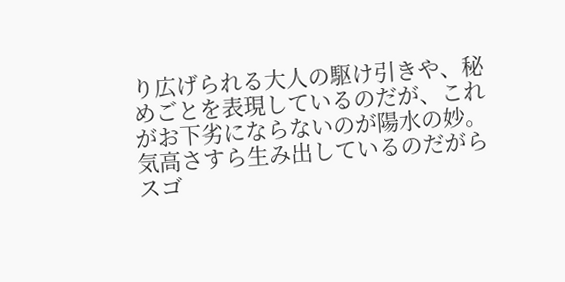り広げられる大人の駆け引きや、秘めごとを表現しているのだが、これがお下劣にならないのが陽水の妙。気高さすら生み出しているのだがらスゴ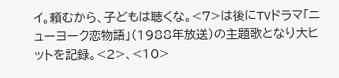イ。頼むから、子どもは聴くな。<7>は後にTVドラマ「ニューヨーク恋物語」(1988年放送)の主題歌となり大ヒットを記録。<2>、<10>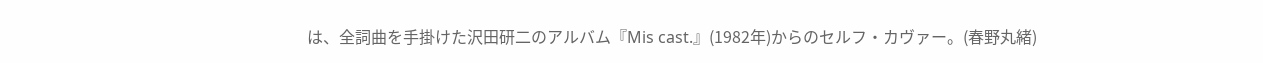は、全詞曲を手掛けた沢田研二のアルバム『Mis cast.』(1982年)からのセルフ・カヴァー。(春野丸緒)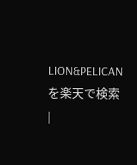LION&PELICANを楽天で検索 |